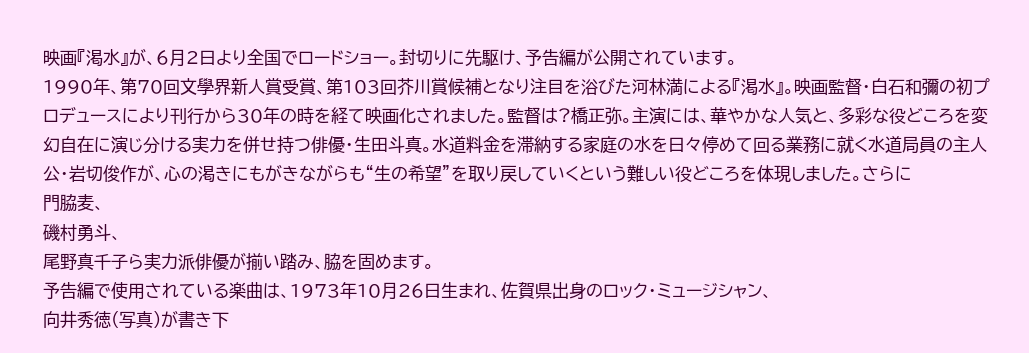映画『渇水』が、6月2日より全国でロードショー。封切りに先駆け、予告編が公開されています。
1990年、第70回文學界新人賞受賞、第103回芥川賞候補となり注目を浴びた河林満による『渇水』。映画監督・白石和彌の初プロデュースにより刊行から30年の時を経て映画化されました。監督は?橋正弥。主演には、華やかな人気と、多彩な役どころを変幻自在に演じ分ける実力を併せ持つ俳優・生田斗真。水道料金を滞納する家庭の水を日々停めて回る業務に就く水道局員の主人公・岩切俊作が、心の渇きにもがきながらも“生の希望”を取り戻していくという難しい役どころを体現しました。さらに
門脇麦、
磯村勇斗、
尾野真千子ら実力派俳優が揃い踏み、脇を固めます。
予告編で使用されている楽曲は、1973年10月26日生まれ、佐賀県出身のロック・ミュージシャン、
向井秀徳(写真)が書き下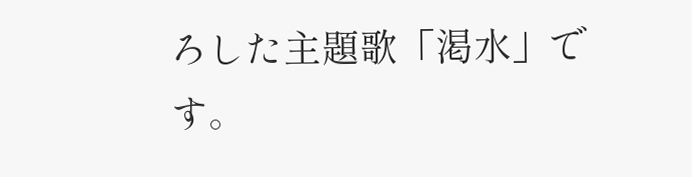ろした主題歌「渇水」です。